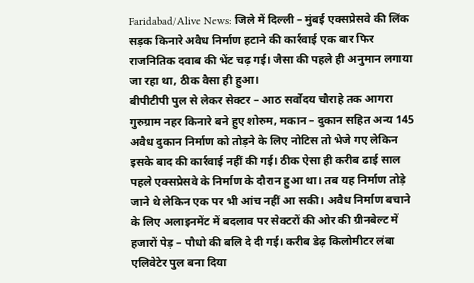Faridabad/Alive News: जिले में दिल्ली – मुंबई एक्सप्रेसवे की लिंक सड़क किनारे अवैध निर्माण हटाने की कार्रवाई एक बार फिर राजनितिक दवाब की भेंट चढ़ गई। जैसा की पहले ही अनुमान लगाया जा रहा था, ठीक वैसा ही हुआ।
बीपीटीपी पुल से लेकर सेक्टर – आठ सर्वोदय चौराहे तक आगरा गुरुग्राम नहर किनारे बने हुए शोरुम, मकान – दुकान सहित अन्य 145 अवैध दुकान निर्माण को तोड़ने के लिए नोटिस तो भेजे गए लेकिन इसके बाद की कार्रवाई नहीं की गई। ठीक ऐसा ही करीब ढाई साल पहले एक्सप्रेसवे के निर्माण के दौरान हुआ था। तब यह निर्माण तोड़े जाने थे लेकिन एक पर भी आंच नहीं आ सकी। अवैध निर्माण बचाने के लिए अलाइनमेंट में बदलाव पर सेक्टरों की ओर की ग्रीनबेल्ट में हजारों पेड़ – पौधो की बलि दे दी गई। करीब डेढ़ किलोमीटर लंबा एलिवेटेर पुल बना दिया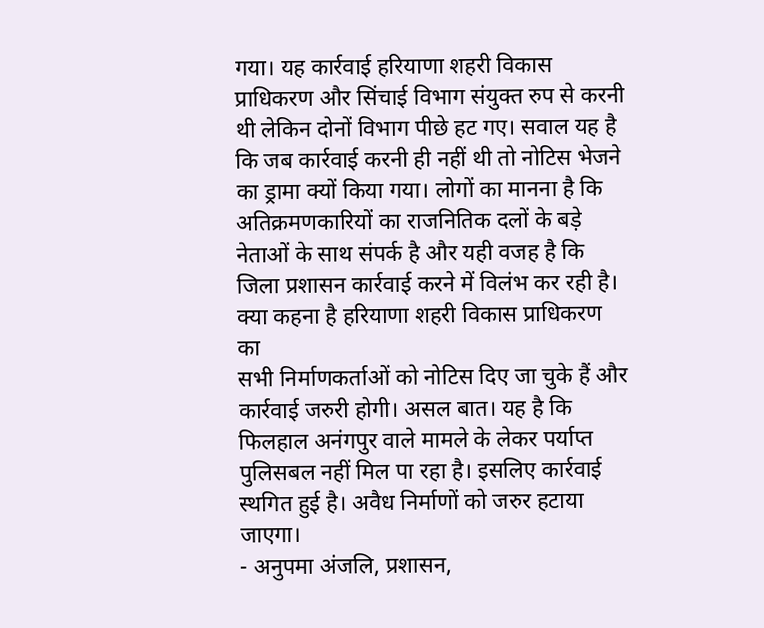गया। यह कार्रवाई हरियाणा शहरी विकास प्राधिकरण और सिंचाई विभाग संयुक्त रुप से करनी थी लेकिन दोनों विभाग पीछे हट गए। सवाल यह है कि जब कार्रवाई करनी ही नहीं थी तो नोटिस भेजने का ड्रामा क्यों किया गया। लोगों का मानना है कि अतिक्रमणकारियों का राजनितिक दलों के बड़े नेताओं के साथ संपर्क है और यही वजह है कि जिला प्रशासन कार्रवाई करने में विलंभ कर रही है।
क्या कहना है हरियाणा शहरी विकास प्राधिकरण का
सभी निर्माणकर्ताओं को नोटिस दिए जा चुके हैं और कार्रवाई जरुरी होगी। असल बात। यह है कि फिलहाल अनंगपुर वाले मामले के लेकर पर्याप्त पुलिसबल नहीं मिल पा रहा है। इसलिए कार्रवाई स्थगित हुई है। अवैध निर्माणों को जरुर हटाया जाएगा।
- अनुपमा अंजलि, प्रशासन,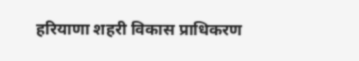हरियाणा शहरी विकास प्राधिकरण